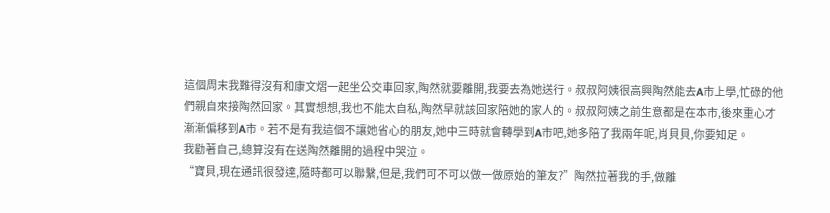這個周末我難得沒有和康文熠一起坐公交車回家,陶然就要離開,我要去為她送行。叔叔阿姨很高興陶然能去A市上學,忙碌的他們親自來接陶然回家。其實想想,我也不能太自私,陶然早就該回家陪她的家人的。叔叔阿姨之前生意都是在本市,後來重心才漸漸偏移到A市。若不是有我這個不讓她省心的朋友,她中三時就會轉學到A市吧,她多陪了我兩年呢,肖貝貝,你要知足。
我勸著自己,總算沒有在送陶然離開的過程中哭泣。
“寶貝,現在通訊很發達,隨時都可以聯繫,但是,我們可不可以做一做原始的筆友?”陶然拉著我的手,做離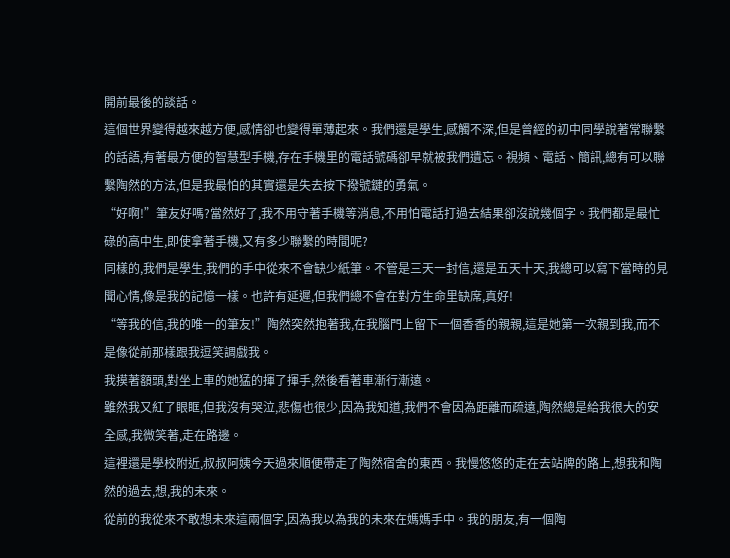開前最後的談話。
這個世界變得越來越方便,感情卻也變得單薄起來。我們還是學生,感觸不深,但是曾經的初中同學說著常聯繫的話語,有著最方便的智慧型手機,存在手機里的電話號碼卻早就被我們遺忘。視頻、電話、簡訊,總有可以聯繫陶然的方法,但是我最怕的其實還是失去按下撥號鍵的勇氣。
“好啊!”筆友好嗎?當然好了,我不用守著手機等消息,不用怕電話打過去結果卻沒說幾個字。我們都是最忙碌的高中生,即使拿著手機,又有多少聯繫的時間呢?
同樣的,我們是學生,我們的手中從來不會缺少紙筆。不管是三天一封信,還是五天十天,我總可以寫下當時的見聞心情,像是我的記憶一樣。也許有延遲,但我們總不會在對方生命里缺席,真好!
“等我的信,我的唯一的筆友!”陶然突然抱著我,在我腦門上留下一個香香的親親,這是她第一次親到我,而不是像從前那樣跟我逗笑調戲我。
我摸著額頭,對坐上車的她猛的揮了揮手,然後看著車漸行漸遠。
雖然我又紅了眼眶,但我沒有哭泣,悲傷也很少,因為我知道,我們不會因為距離而疏遠,陶然總是給我很大的安全感,我微笑著,走在路邊。
這裡還是學校附近,叔叔阿姨今天過來順便帶走了陶然宿舍的東西。我慢悠悠的走在去站牌的路上,想我和陶然的過去,想,我的未來。
從前的我從來不敢想未來這兩個字,因為我以為我的未來在媽媽手中。我的朋友,有一個陶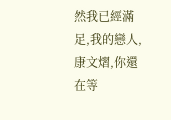然我已經滿足,我的戀人,康文熠,你還在等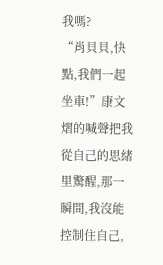我嗎?
“肖貝貝,快點,我們一起坐車!”康文熠的喊聲把我從自己的思緒里驚醒,那一瞬間,我沒能控制住自己,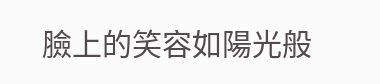臉上的笑容如陽光般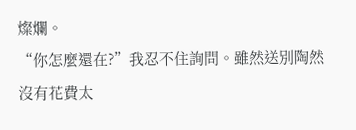燦爛。
“你怎麼還在?”我忍不住詢問。雖然送別陶然沒有花費太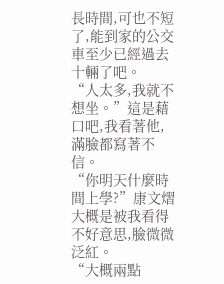長時間,可也不短了,能到家的公交車至少已經過去十輛了吧。
“人太多,我就不想坐。”這是藉口吧,我看著他,滿臉都寫著不信。
“你明天什麼時間上學?”康文熠大概是被我看得不好意思,臉微微泛紅。
“大概兩點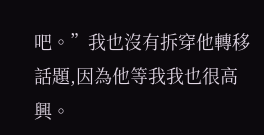吧。”我也沒有拆穿他轉移話題,因為他等我我也很高興。